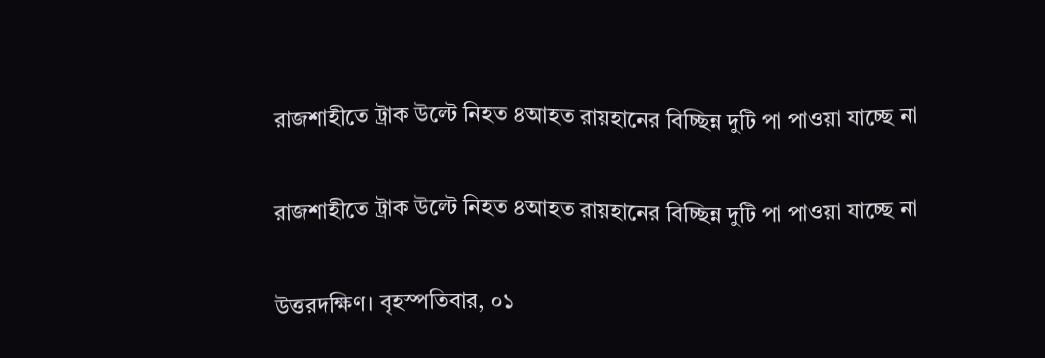রাজশাহীতে ট্রাক উল্টে নিহত ৪আহত রায়হানের বিচ্ছিন্ন দুটি পা পাওয়া যাচ্ছে না

রাজশাহীতে ট্রাক উল্টে নিহত ৪আহত রায়হানের বিচ্ছিন্ন দুটি পা পাওয়া যাচ্ছে না

উত্তরদক্ষিণ। বৃহস্পতিবার, ০১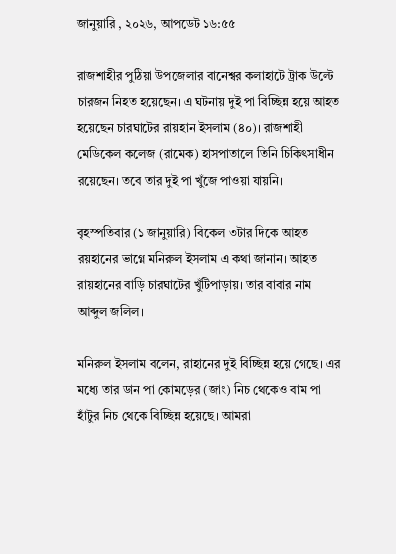জানুয়ারি , ২০২৬, আপডেট ১৬:৫৫

রাজশাহীর পুঠিয়া উপজেলার বানেশ্বর কলাহাটে ট্রাক উল্টে চারজন নিহত হয়েছেন। এ ঘটনায় দুই পা বিচ্ছিন্ন হয়ে আহত হয়েছেন চারঘাটের রায়হান ইসলাম (৪০)। রাজশাহী মেডিকেল কলেজ (রামেক) হাসপাতালে তিনি চিকিৎসাধীন রয়েছেন। তবে তার দুই পা খুঁজে পাওয়া যায়নি।

বৃহস্পতিবার (১ জানুয়ারি) বিকেল ৩টার দিকে আহত রয়হানের ভাগ্নে মনিরুল ইসলাম এ কথা জানান। আহত রায়হানের বাড়ি চারঘাটের খুঁটিপাড়ায়। তার বাবার নাম আব্দুল জলিল।

মনিরুল ইসলাম বলেন, রাহানের দুই বিচ্ছিন্ন হয়ে গেছে। এর মধ্যে তার ডান পা কোমড়ের (জাং) নিচ থেকেও বাম পা হাঁটুর নিচ থেকে বিচ্ছিন্ন হয়েছে। আমরা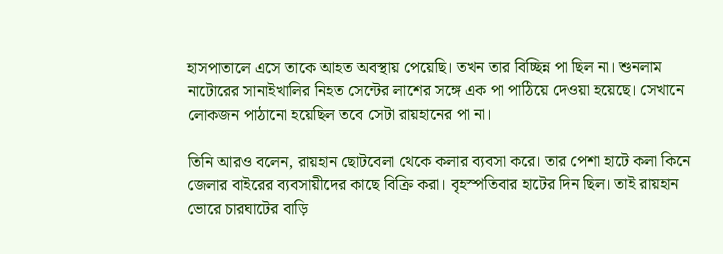হাসপাতালে এসে তাকে আহত অবস্থায় পেয়েছি। তখন তার বিচ্ছিন্ন পা ছিল না। শুনলাম নাটোরের সানাইখালির নিহত সেন্টের লাশের সঙ্গে এক পা পাঠিয়ে দেওয়া হয়েছে। সেখানে লোকজন পাঠানো হয়েছিল তবে সেটা রায়হানের পা না।

তিনি আরও বলেন, রায়হান ছোটবেলা থেকে কলার ব্যবসা করে। তার পেশা হাটে কলা কিনে জেলার বাইরের ব্যবসায়ীদের কাছে বিক্রি করা। বৃহস্পতিবার হাটের দিন ছিল। তাই রায়হান ভোরে চারঘাটের বাড়ি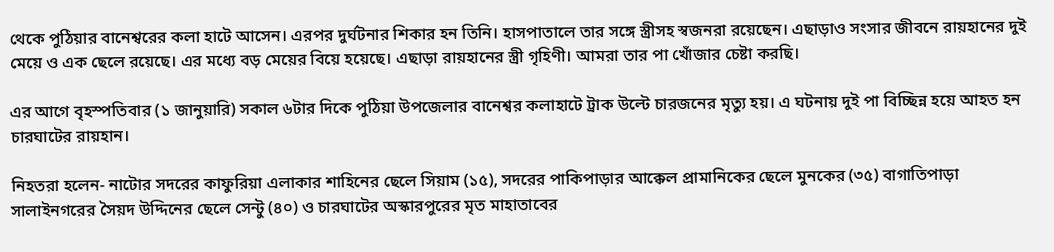থেকে পুঠিয়ার বানেশ্বরের কলা হাটে আসেন। এরপর দুর্ঘটনার শিকার হন তিনি। হাসপাতালে তার সঙ্গে স্ত্রীসহ স্বজনরা রয়েছেন। এছাড়াও সংসার জীবনে রায়হানের দুই মেয়ে ও এক ছেলে রয়েছে। এর মধ্যে বড় মেয়ের বিয়ে হয়েছে। এছাড়া রায়হানের স্ত্রী গৃহিণী। আমরা তার পা খোঁজার চেষ্টা করছি।

এর আগে বৃহস্পতিবার (১ জানুয়ারি) সকাল ৬টার দিকে পুঠিয়া উপজেলার বানেশ্বর কলাহাটে ট্রাক উল্টে চারজনের মৃত্যু হয়। এ ঘটনায় দুই পা বিচ্ছিন্ন হয়ে আহত হন চারঘাটের রায়হান।

নিহতরা হলেন- নাটোর সদরের কাফুরিয়া এলাকার শাহিনের ছেলে সিয়াম (১৫), সদরের পাকিপাড়ার আক্কেল প্রামানিকের ছেলে মুনকের (৩৫) বাগাতিপাড়া সালাইনগরের সৈয়দ উদ্দিনের ছেলে সেন্টু (৪০) ও চারঘাটের অস্কারপুরের মৃত মাহাতাবের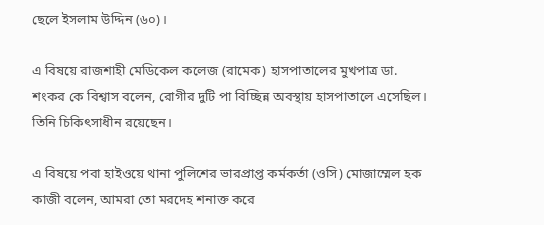ছেলে ইসলাম উদ্দিন (৬০)।

এ বিষয়ে রাজশাহী মেডিকেল কলেজ (রামেক) হাসপাতালের মুখপাত্র ডা. শংকর কে বিশ্বাস বলেন, রোগীর দুটি পা বিচ্ছিন্ন অবস্থায় হাসপাতালে এসেছিল। তিনি চিকিৎসাধীন রয়েছেন।

এ বিষয়ে পবা হাইওয়ে থানা পুলিশের ভারপ্রাপ্ত কর্মকর্তা (ওসি) মোজাম্মেল হক কাজী বলেন, আমরা তো মরদেহ শনাক্ত করে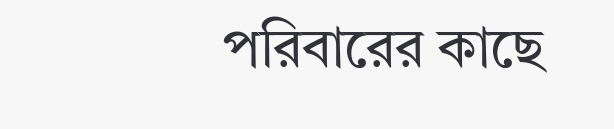পরিবারের কাছে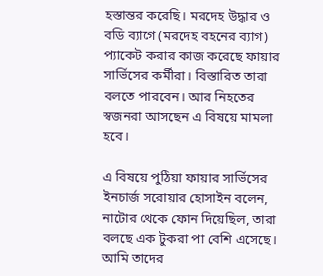হস্তান্তর করেছি। মরদেহ উদ্ধার ও বডি ব্যাগে (মরদেহ বহনের ব্যাগ) প্যাকেট করার কাজ করেছে ফায়ার সার্ভিসের কর্মীরা। বিস্তারিত তারা বলতে পারবেন। আর নিহতের স্বজনরা আসছেন এ বিষয়ে মামলা হবে।

এ বিষয়ে পুঠিয়া ফায়ার সার্ভিসের ইনচার্জ সরোয়ার হোসাইন বলেন, নাটোর থেকে ফোন দিয়েছিল, তারা বলছে এক টুকরা পা বেশি এসেছে। আমি তাদের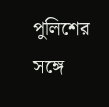পুলিশের সঙ্গে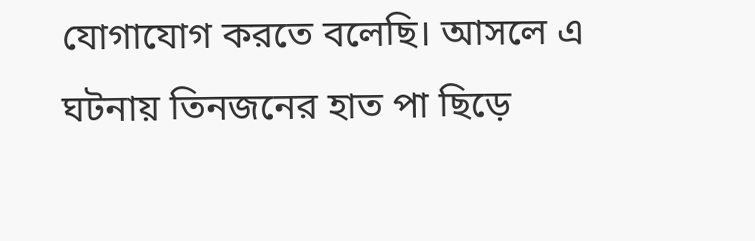যোগাযোগ করতে বলেছি। আসলে এ ঘটনায় তিনজনের হাত পা ছিড়ে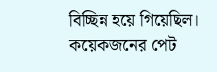বিচ্ছিন্ন হয়ে গিয়েছিল। কয়েকজনের পেট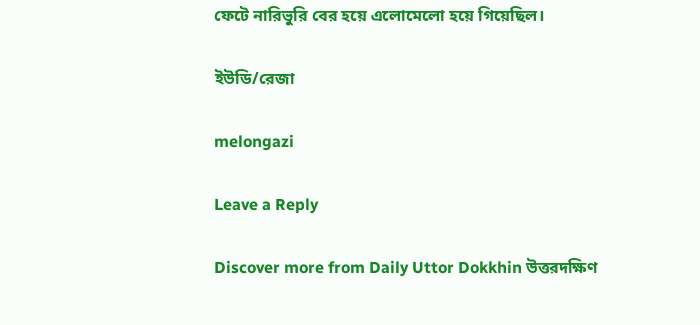ফেটে নারিভুরি বের হয়ে এলোমেলো হয়ে গিয়েছিল।

ইউডি/রেজা

melongazi

Leave a Reply

Discover more from Daily Uttor Dokkhin উত্তরদক্ষিণ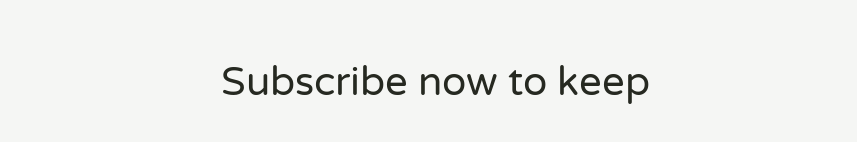Subscribe now to keep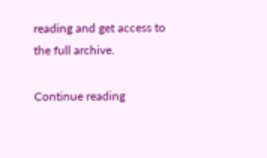reading and get access to the full archive.

Continue reading